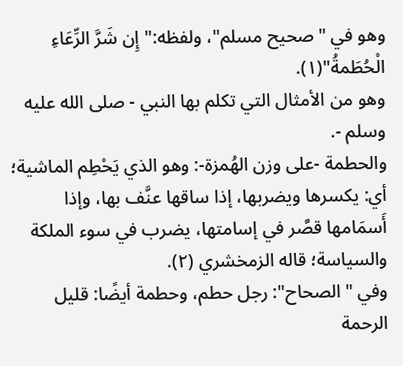وهو في "صحيح مسلم"، ولفظه:"إِن شَرَّ الرِّعَاءِ الْحُطَمةُ"(١).
وهو من الأمثال التي تكلم بها النبي - صلى الله عليه وسلم -.
والحطمة -على وزن الهُمزة-: وهو الذي يَحْطِم الماشية؛ أي: يكسرها ويضربها، إذا ساقها عنَّف بها، وإذا أَسمَامها قصَّر في إسامتها، يضرب في سوء الملكة والسياسة؛ قاله الزمخشري (٢).
وفي "الصحاح": رجل حطم، وحطمة أيضًا: قليل الرحمة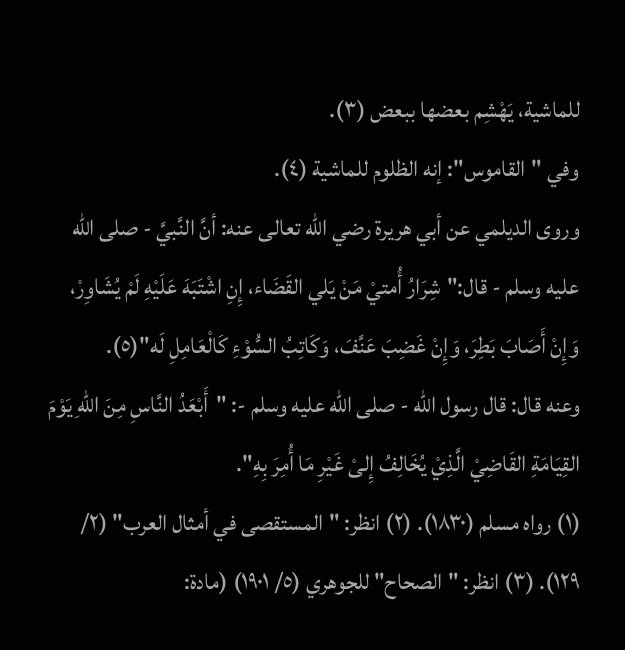للماشية، يَهْشِم بعضها ببعض (٣).
وفي "القاموس": إنه الظلوم للماشية (٤).
وروى الديلمي عن أبي هريرة رضي الله تعالى عنه: أنَّ النَّبيَّ - صلى الله عليه وسلم - قال:"شِرَارُ أُمتيْ مَنْ يَلي القَضَاء، إِنِ اشْتَبَهَ عَلَيْهِ لَمْ يُشَاوِرْ، وَإِنْ أَصَابَ بَطِرَ، وَإِنْ غَضِبَ عَنَّفَ، وَكَاتِبُ السُّوْءِ كَالْعَامِلِ لَه"(٥).
وعنه قال: قال رسول الله - صلى الله عليه وسلم -: "أَبْعَدُ النَّاسِ مِنَ اللهِ يَوْمَ القِيَامَةِ القَاضِيْ الَّذِيْ يُخَالِفُ إِلىْ غَيْرِ مَا أُمِرَ بِهِ".
(١) رواه مسلم (١٨٣٠). (٢) انظر: "المستقصى في أمثال العرب" (٢/ ١٢٩). (٣) انظر: "الصحاح" للجوهري (٥/ ١٩٠١) (مادة: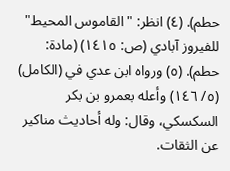حطم). (٤) انظر: "القاموس المحيط" للفيروز آبادي (ص: ١٤١٥) (مادة: حطم). (٥) ورواه ابن عدي في (الكامل) (٥/ ١٤٦) وأعله بعمرو بن بكر السكسكي، وقال: وله أحاديث مناكير عن الثقات.